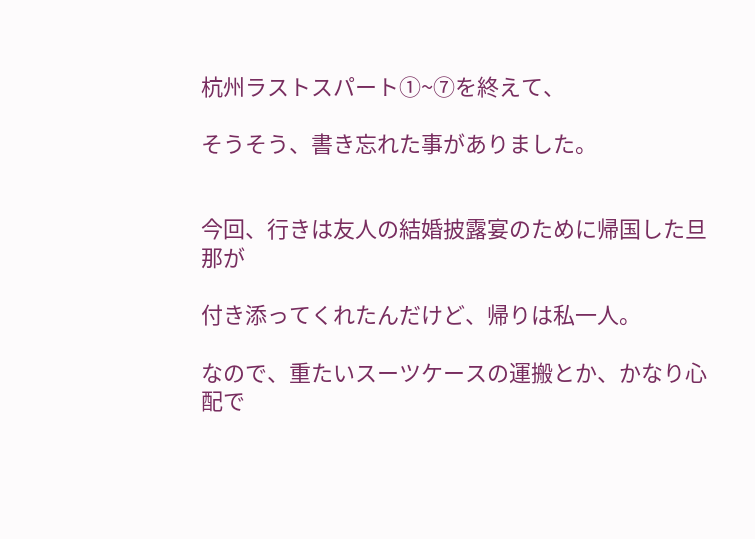杭州ラストスパート①~⑦を終えて、

そうそう、書き忘れた事がありました。


今回、行きは友人の結婚披露宴のために帰国した旦那が

付き添ってくれたんだけど、帰りは私一人。

なので、重たいスーツケースの運搬とか、かなり心配で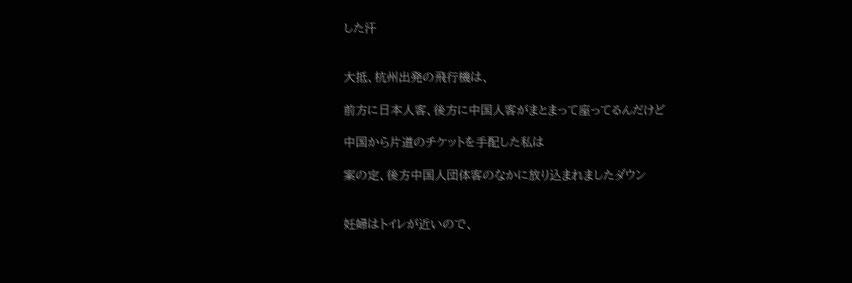した汗


大抵、杭州出発の飛行機は、

前方に日本人客、後方に中国人客がまとまって座ってるんだけど

中国から片道のチケットを手配した私は

案の定、後方中国人団体客のなかに放り込まれましたダウン


妊婦はトイレが近いので、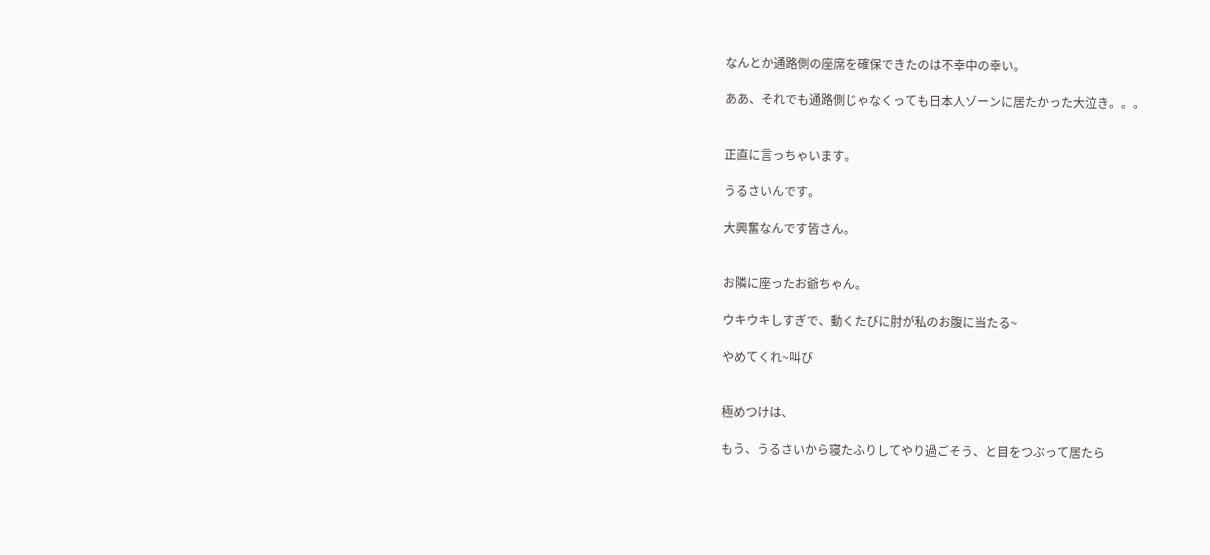なんとか通路側の座席を確保できたのは不幸中の幸い。

ああ、それでも通路側じゃなくっても日本人ゾーンに居たかった大泣き。。。


正直に言っちゃいます。

うるさいんです。

大興奮なんです皆さん。


お隣に座ったお爺ちゃん。

ウキウキしすぎで、動くたびに肘が私のお腹に当たる~

やめてくれ~叫び


極めつけは、

もう、うるさいから寝たふりしてやり過ごそう、と目をつぶって居たら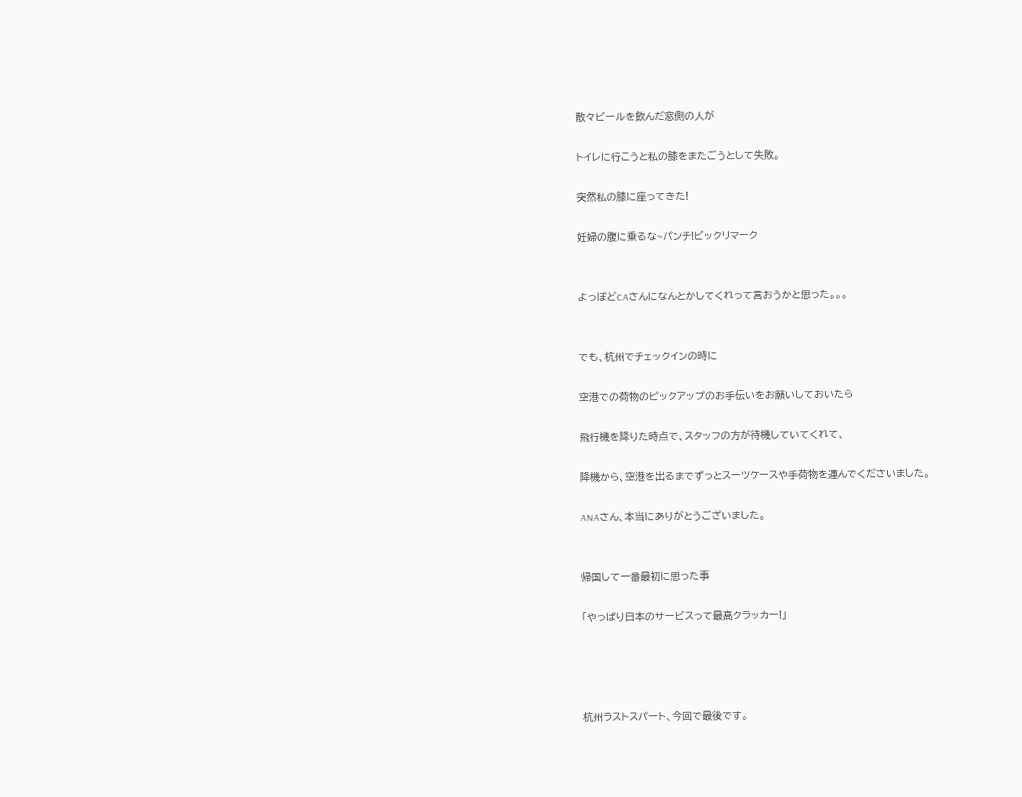散々ビールを飲んだ窓側の人が

トイレに行こうと私の膝をまたごうとして失敗。

突然私の膝に座ってきた!

妊婦の腹に乗るな~パンチ!ビックリマーク


よっぽどCAさんになんとかしてくれって言おうかと思った。。。


でも、杭州でチェックインの時に

空港での荷物のピックアップのお手伝いをお願いしておいたら

飛行機を降りた時点で、スタッフの方が待機していてくれて、

降機から、空港を出るまでずっとスーツケースや手荷物を運んでくださいました。

ANAさん、本当にありがとうございました。


帰国して一番最初に思った事

「やっぱり日本のサービスって最高クラッカー!」




杭州ラストスパート、今回で最後です。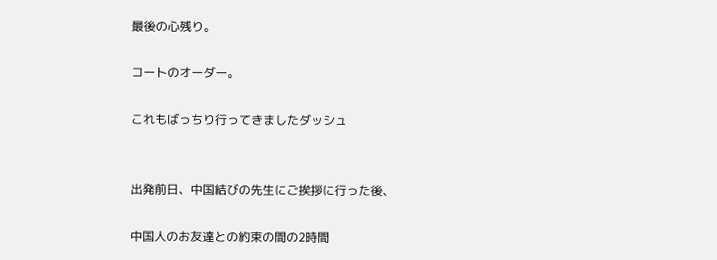最後の心残り。

コートのオーダー。

これもばっちり行ってきましたダッシュ


出発前日、中国結びの先生にご挨拶に行った後、

中国人のお友達との約束の間の2時間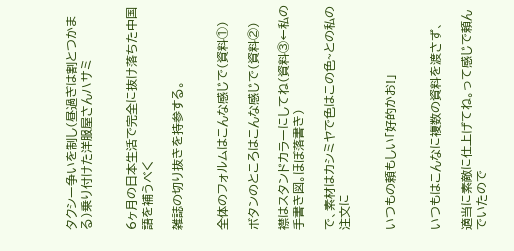タクシー争いを制し(昼過ぎは割とつかまる)乗り付けた洋服屋さんハサミ


6ヶ月の日本生活で完全に抜け落ちた中国語を補うべく

雑誌の切り抜きを持参する。


全体のフォルムはこんな感じで(資料①)

ボタンのところはこんな感じで(資料②)

襟はスタンドカラーにしてね(資料③←私の手書き図。ほぼ落書き)

で、素材はカシミヤで色はこの色~との私の注文に


いつもの頼もしい「好的かお!」


いつもはこんなに複数の資料を渡さず、

適当に素敵に仕上げてね。って感じで頼んでいたので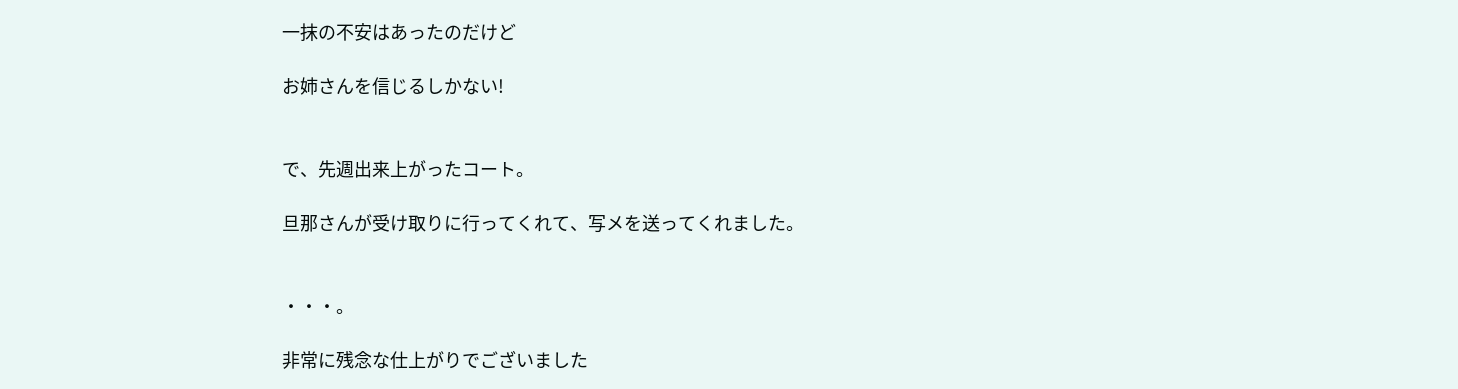一抹の不安はあったのだけど

お姉さんを信じるしかない!


で、先週出来上がったコート。

旦那さんが受け取りに行ってくれて、写メを送ってくれました。


・・・。

非常に残念な仕上がりでございました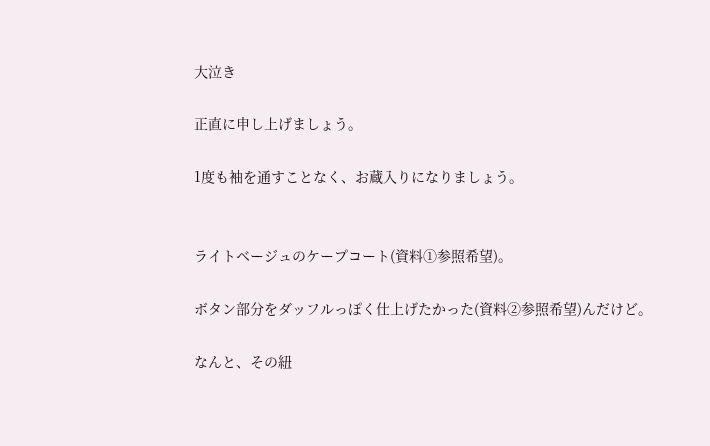大泣き

正直に申し上げましょう。

1度も袖を通すことなく、お蔵入りになりましょう。


ライトベージュのケープコート(資料①参照希望)。

ボタン部分をダッフルっぽく仕上げたかった(資料②参照希望)んだけど。

なんと、その紐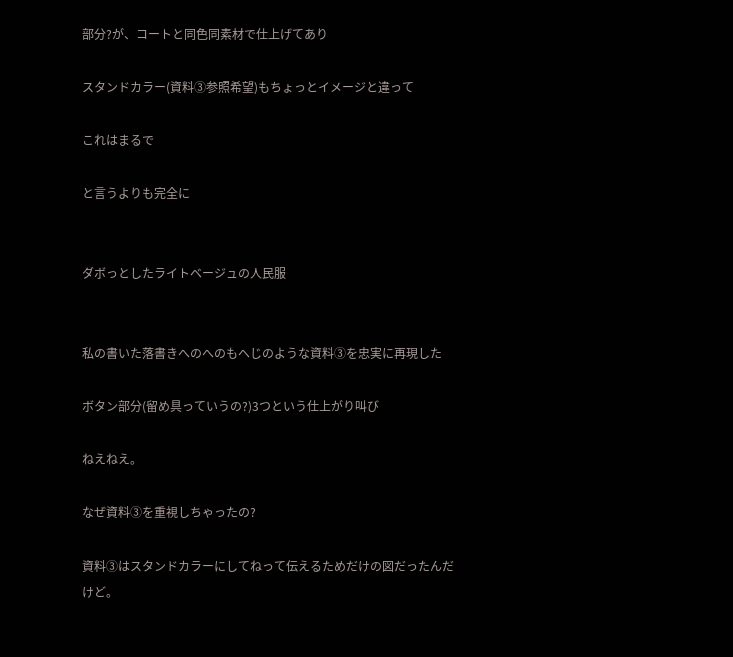部分?が、コートと同色同素材で仕上げてあり

スタンドカラー(資料③参照希望)もちょっとイメージと違って

これはまるで

と言うよりも完全に


ダボっとしたライトベージュの人民服


私の書いた落書きへのへのもへじのような資料③を忠実に再現した

ボタン部分(留め具っていうの?)3つという仕上がり叫び

ねえねえ。

なぜ資料③を重視しちゃったの?

資料③はスタンドカラーにしてねって伝えるためだけの図だったんだけど。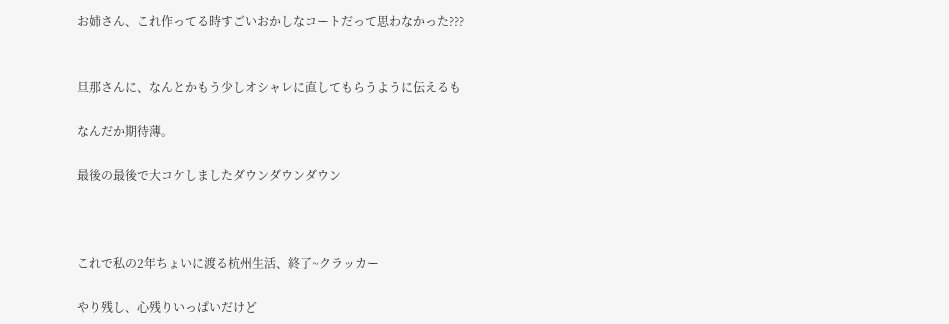お姉さん、これ作ってる時すごいおかしなコートだって思わなかった???


旦那さんに、なんとかもう少しオシャレに直してもらうように伝えるも

なんだか期待薄。

最後の最後で大コケしましたダウンダウンダウン



これで私の2年ちょいに渡る杭州生活、終了~クラッカー

やり残し、心残りいっぱいだけど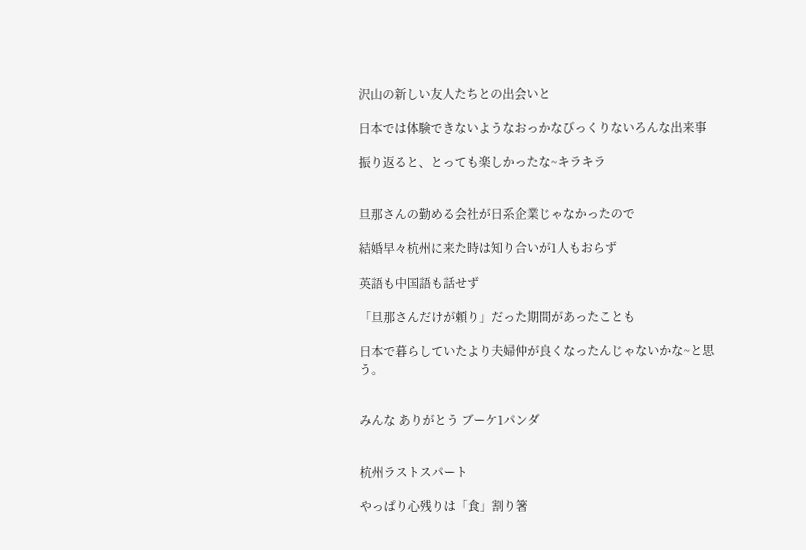沢山の新しい友人たちとの出会いと

日本では体験できないようなおっかなびっくりないろんな出来事

振り返ると、とっても楽しかったな~キラキラ


旦那さんの勤める会社が日系企業じゃなかったので

結婚早々杭州に来た時は知り合いが1人もおらず

英語も中国語も話せず

「旦那さんだけが頼り」だった期間があったことも

日本で暮らしていたより夫婦仲が良くなったんじゃないかな~と思う。


みんな ありがとう ブーケ1パンダ


杭州ラストスパート

やっぱり心残りは「食」割り箸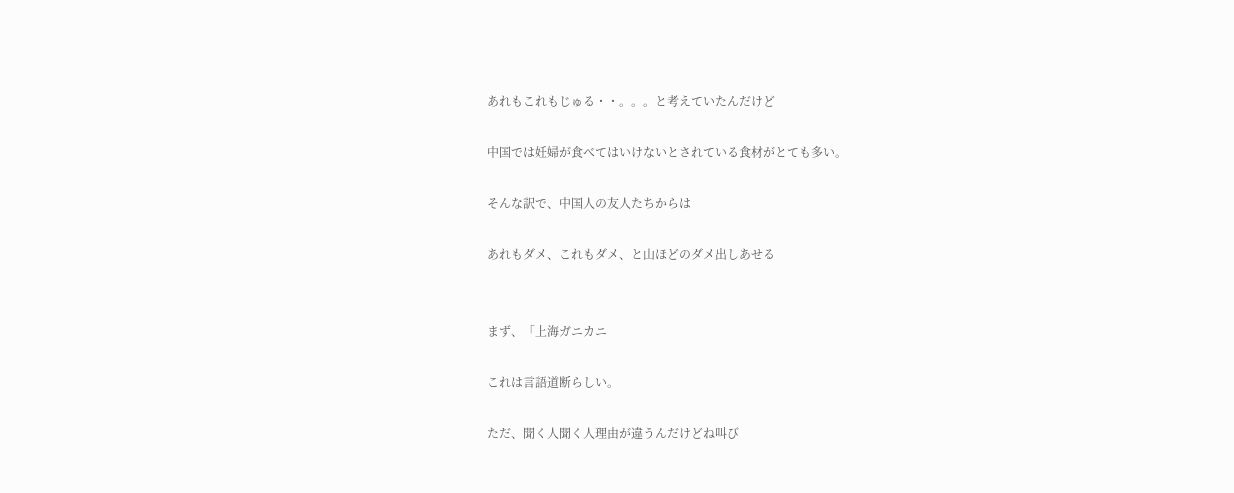あれもこれもじゅる・・。。。と考えていたんだけど

中国では妊婦が食べてはいけないとされている食材がとても多い。

そんな訳で、中国人の友人たちからは

あれもダメ、これもダメ、と山ほどのダメ出しあせる


まず、「上海ガニカニ

これは言語道断らしい。

ただ、聞く人聞く人理由が違うんだけどね叫び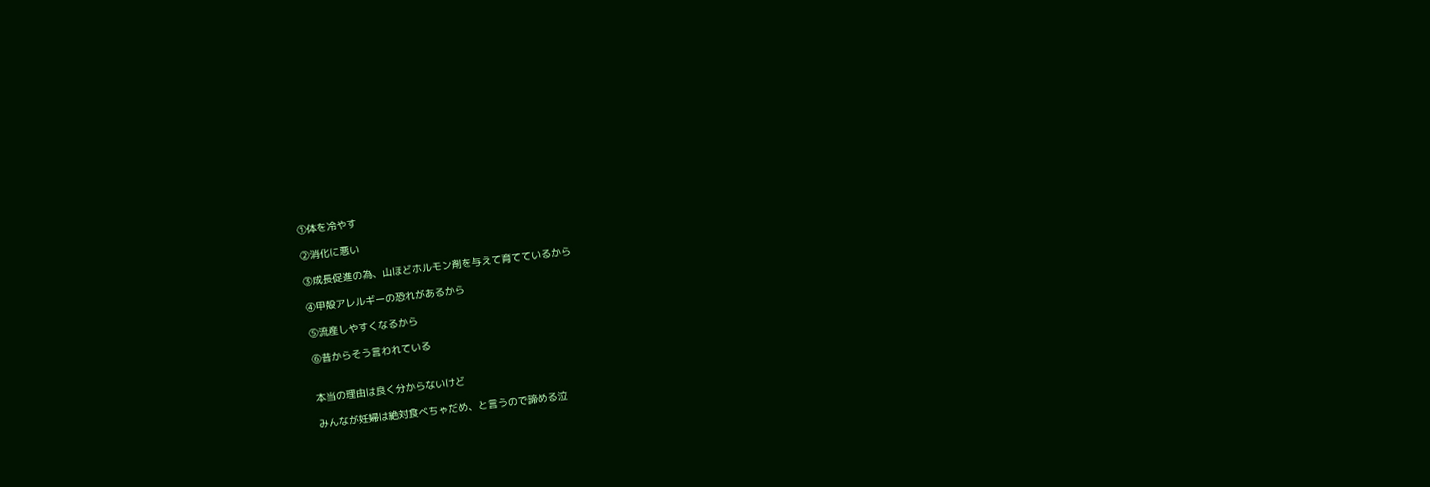①体を冷やす

②消化に悪い

③成長促進の為、山ほどホルモン剤を与えて育てているから

④甲殻アレルギーの恐れがあるから

⑤流産しやすくなるから

⑥昔からそう言われている


本当の理由は良く分からないけど

みんなが妊婦は絶対食べちゃだめ、と言うので諦める泣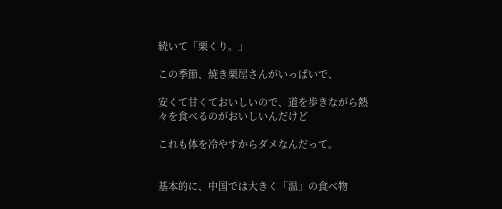続いて「栗くり。」

この季節、焼き栗屋さんがいっぱいで、

安くて甘くておいしいので、道を歩きながら熱々を食べるのがおいしいんだけど

これも体を冷やすからダメなんだって。


基本的に、中国では大きく「温」の食べ物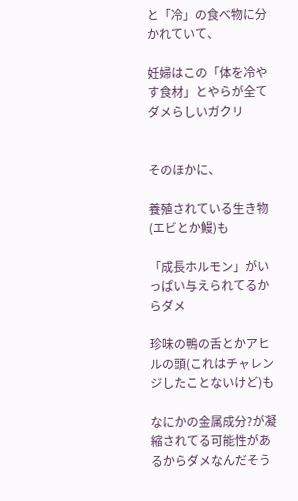と「冷」の食べ物に分かれていて、

妊婦はこの「体を冷やす食材」とやらが全てダメらしいガクリ


そのほかに、

養殖されている生き物(エビとか鰻)も

「成長ホルモン」がいっぱい与えられてるからダメ

珍味の鴨の舌とかアヒルの頭(これはチャレンジしたことないけど)も

なにかの金属成分?が凝縮されてる可能性があるからダメなんだそう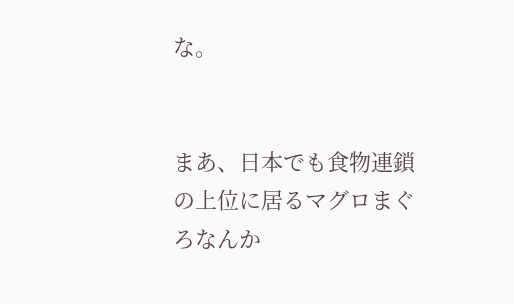な。


まあ、日本でも食物連鎖の上位に居るマグロまぐろなんか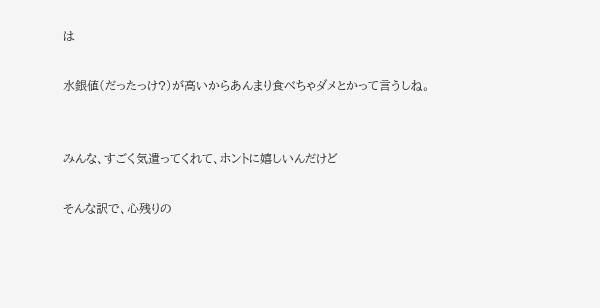は

水銀値(だったっけ?)が高いからあんまり食べちゃダメとかって言うしね。


みんな、すごく気遣ってくれて、ホントに嬉しいんだけど

そんな訳で、心残りの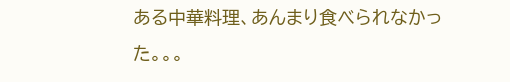ある中華料理、あんまり食べられなかった。。。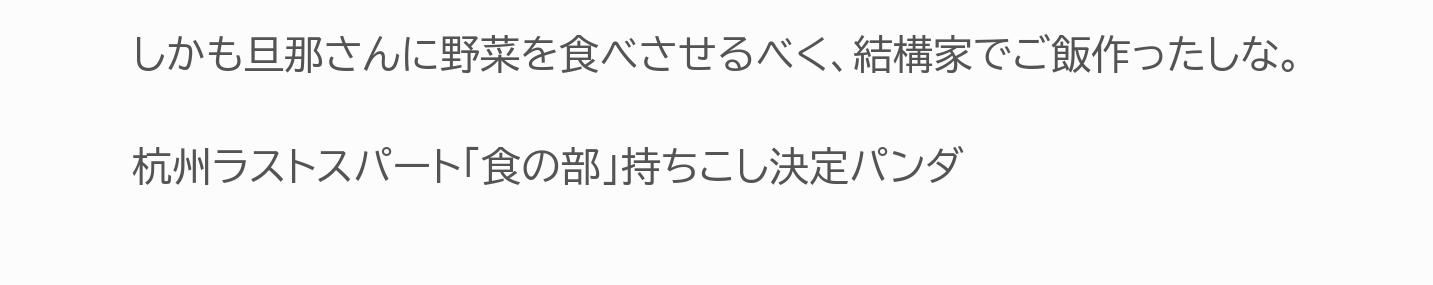しかも旦那さんに野菜を食べさせるべく、結構家でご飯作ったしな。

杭州ラストスパート「食の部」持ちこし決定パンダ